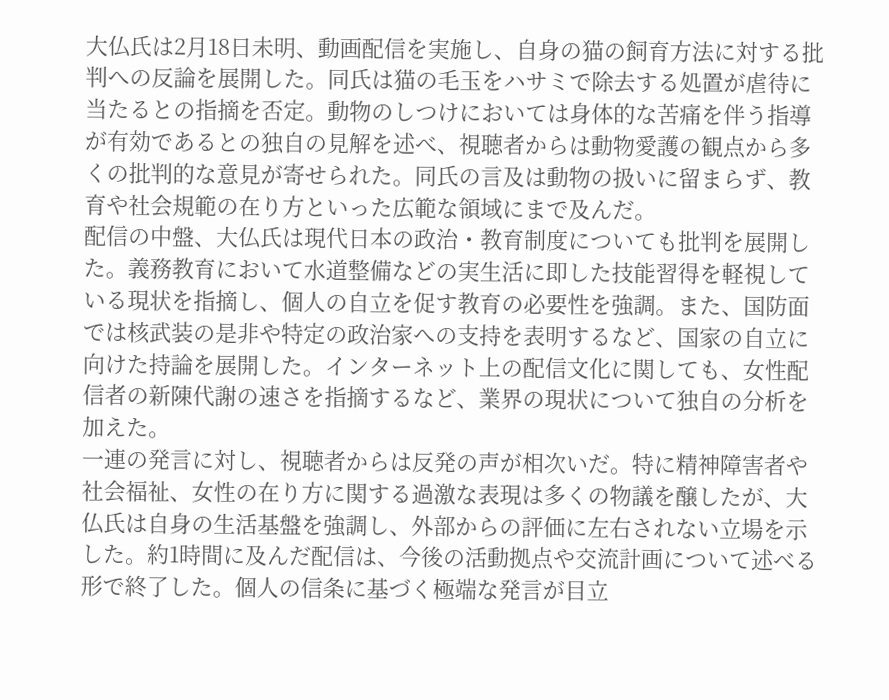大仏氏は2月18日未明、動画配信を実施し、自身の猫の飼育方法に対する批判への反論を展開した。同氏は猫の毛玉をハサミで除去する処置が虐待に当たるとの指摘を否定。動物のしつけにおいては身体的な苦痛を伴う指導が有効であるとの独自の見解を述べ、視聴者からは動物愛護の観点から多くの批判的な意見が寄せられた。同氏の言及は動物の扱いに留まらず、教育や社会規範の在り方といった広範な領域にまで及んだ。
配信の中盤、大仏氏は現代日本の政治・教育制度についても批判を展開した。義務教育において水道整備などの実生活に即した技能習得を軽視している現状を指摘し、個人の自立を促す教育の必要性を強調。また、国防面では核武装の是非や特定の政治家への支持を表明するなど、国家の自立に向けた持論を展開した。インターネット上の配信文化に関しても、女性配信者の新陳代謝の速さを指摘するなど、業界の現状について独自の分析を加えた。
一連の発言に対し、視聴者からは反発の声が相次いだ。特に精神障害者や社会福祉、女性の在り方に関する過激な表現は多くの物議を醸したが、大仏氏は自身の生活基盤を強調し、外部からの評価に左右されない立場を示した。約1時間に及んだ配信は、今後の活動拠点や交流計画について述べる形で終了した。個人の信条に基づく極端な発言が目立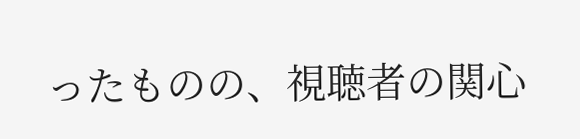ったものの、視聴者の関心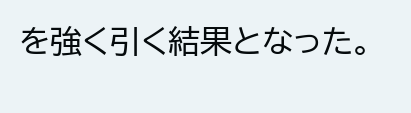を強く引く結果となった。